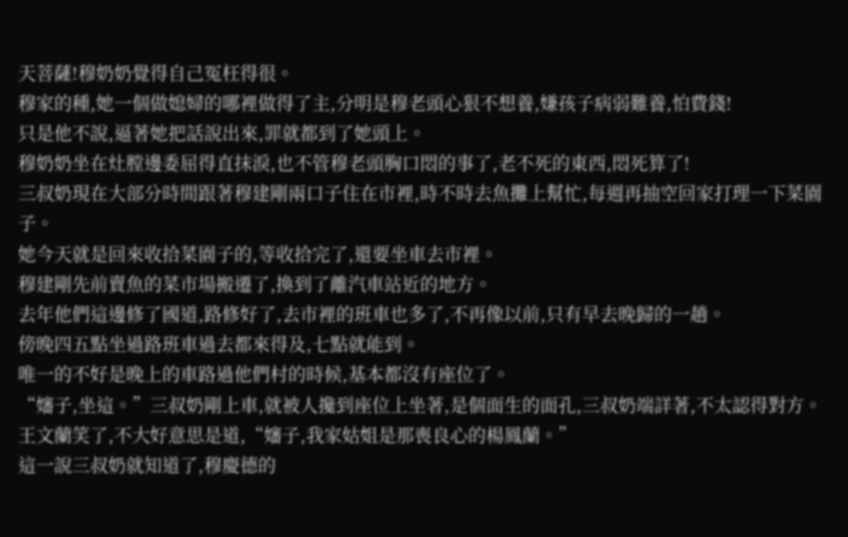天菩薩!穆奶奶覺得自己冤枉得很。
穆家的種,她一個做媳婦的哪裡做得了主,分明是穆老頭心狠不想養,嫌孩子病弱難養,怕費錢!
只是他不說,逼著她把話說出來,罪就都到了她頭上。
穆奶奶坐在灶膛邊委屈得直抹淚,也不管穆老頭胸口悶的事了,老不死的東西,悶死算了!
三叔奶現在大部分時間跟著穆建剛兩口子住在市裡,時不時去魚攤上幫忙,每週再抽空回家打理一下菜園子。
她今天就是回來收拾菜園子的,等收拾完了,還要坐車去市裡。
穆建剛先前賣魚的菜市場搬遷了,換到了離汽車站近的地方。
去年他們這邊修了國道,路修好了,去市裡的班車也多了,不再像以前,只有早去晚歸的一趟。
傍晚四五點坐過路班車過去都來得及,七點就能到。
唯一的不好是晚上的車路過他們村的時候,基本都沒有座位了。
“嬸子,坐這。”三叔奶剛上車,就被人攙到座位上坐著,是個面生的面孔,三叔奶端詳著,不太認得對方。
王文蘭笑了,不大好意思是道,“嬸子,我家姑姐是那喪良心的楊鳳蘭。”
這一說三叔奶就知道了,穆慶德的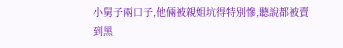小舅子兩口子,他倆被親姐坑得特別慘,聽說都被賣到黑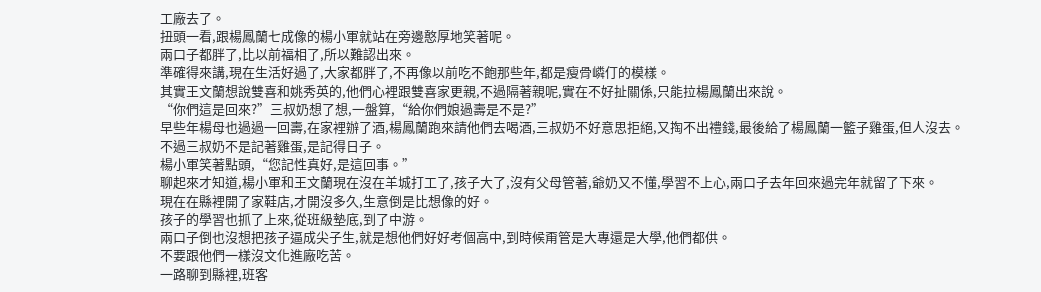工廠去了。
扭頭一看,跟楊鳳蘭七成像的楊小軍就站在旁邊憨厚地笑著呢。
兩口子都胖了,比以前福相了,所以難認出來。
準確得來講,現在生活好過了,大家都胖了,不再像以前吃不飽那些年,都是瘦骨嶙仃的模樣。
其實王文蘭想說雙喜和姚秀英的,他們心裡跟雙喜家更親,不過隔著親呢,實在不好扯關係,只能拉楊鳳蘭出來說。
“你們這是回來?”三叔奶想了想,一盤算,“給你們娘過壽是不是?”
早些年楊母也過過一回壽,在家裡辦了酒,楊鳳蘭跑來請他們去喝酒,三叔奶不好意思拒絕,又掏不出禮錢,最後給了楊鳳蘭一籃子雞蛋,但人沒去。
不過三叔奶不是記著雞蛋,是記得日子。
楊小軍笑著點頭,“您記性真好,是這回事。”
聊起來才知道,楊小軍和王文蘭現在沒在羊城打工了,孩子大了,沒有父母管著,爺奶又不懂,學習不上心,兩口子去年回來過完年就留了下來。
現在在縣裡開了家鞋店,才開沒多久,生意倒是比想像的好。
孩子的學習也抓了上來,從班級墊底,到了中游。
兩口子倒也沒想把孩子逼成尖子生,就是想他們好好考個高中,到時候甭管是大專還是大學,他們都供。
不要跟他們一樣沒文化進廠吃苦。
一路聊到縣裡,班客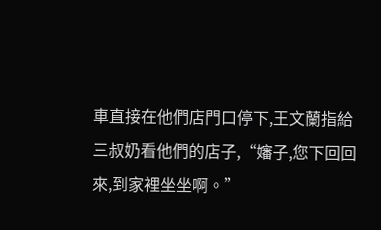車直接在他們店門口停下,王文蘭指給三叔奶看他們的店子,“嬸子,您下回回來,到家裡坐坐啊。”